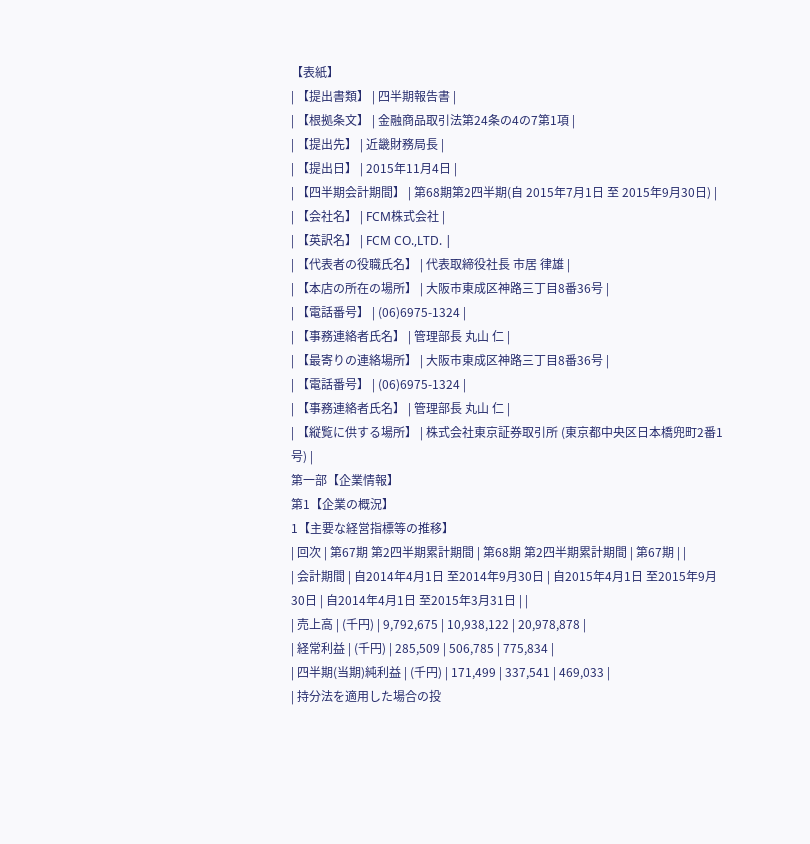【表紙】
| 【提出書類】 | 四半期報告書 |
| 【根拠条文】 | 金融商品取引法第24条の4の7第1項 |
| 【提出先】 | 近畿財務局長 |
| 【提出日】 | 2015年11月4日 |
| 【四半期会計期間】 | 第68期第2四半期(自 2015年7月1日 至 2015年9月30日) |
| 【会社名】 | FCM株式会社 |
| 【英訳名】 | FCM CO.,LTD. |
| 【代表者の役職氏名】 | 代表取締役社長 市居 律雄 |
| 【本店の所在の場所】 | 大阪市東成区神路三丁目8番36号 |
| 【電話番号】 | (06)6975-1324 |
| 【事務連絡者氏名】 | 管理部長 丸山 仁 |
| 【最寄りの連絡場所】 | 大阪市東成区神路三丁目8番36号 |
| 【電話番号】 | (06)6975-1324 |
| 【事務連絡者氏名】 | 管理部長 丸山 仁 |
| 【縦覧に供する場所】 | 株式会社東京証券取引所 (東京都中央区日本橋兜町2番1号) |
第一部【企業情報】
第1【企業の概況】
1【主要な経営指標等の推移】
| 回次 | 第67期 第2四半期累計期間 | 第68期 第2四半期累計期間 | 第67期 | |
| 会計期間 | 自2014年4月1日 至2014年9月30日 | 自2015年4月1日 至2015年9月30日 | 自2014年4月1日 至2015年3月31日 | |
| 売上高 | (千円) | 9,792,675 | 10,938,122 | 20,978,878 |
| 経常利益 | (千円) | 285,509 | 506,785 | 775,834 |
| 四半期(当期)純利益 | (千円) | 171,499 | 337,541 | 469,033 |
| 持分法を適用した場合の投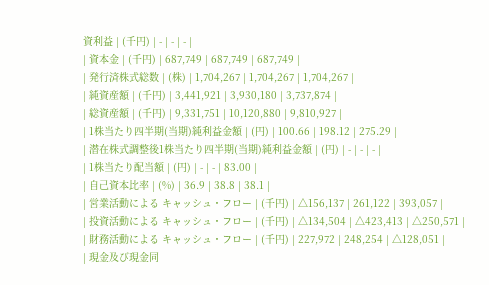資利益 | (千円) | - | - | - |
| 資本金 | (千円) | 687,749 | 687,749 | 687,749 |
| 発行済株式総数 | (株) | 1,704,267 | 1,704,267 | 1,704,267 |
| 純資産額 | (千円) | 3,441,921 | 3,930,180 | 3,737,874 |
| 総資産額 | (千円) | 9,331,751 | 10,120,880 | 9,810,927 |
| 1株当たり四半期(当期)純利益金額 | (円) | 100.66 | 198.12 | 275.29 |
| 潜在株式調整後1株当たり四半期(当期)純利益金額 | (円) | - | - | - |
| 1株当たり配当額 | (円) | - | - | 83.00 |
| 自己資本比率 | (%) | 36.9 | 38.8 | 38.1 |
| 営業活動による キャッシュ・フロー | (千円) | △156,137 | 261,122 | 393,057 |
| 投資活動による キャッシュ・フロー | (千円) | △134,504 | △423,413 | △250,571 |
| 財務活動による キャッシュ・フロー | (千円) | 227,972 | 248,254 | △128,051 |
| 現金及び現金同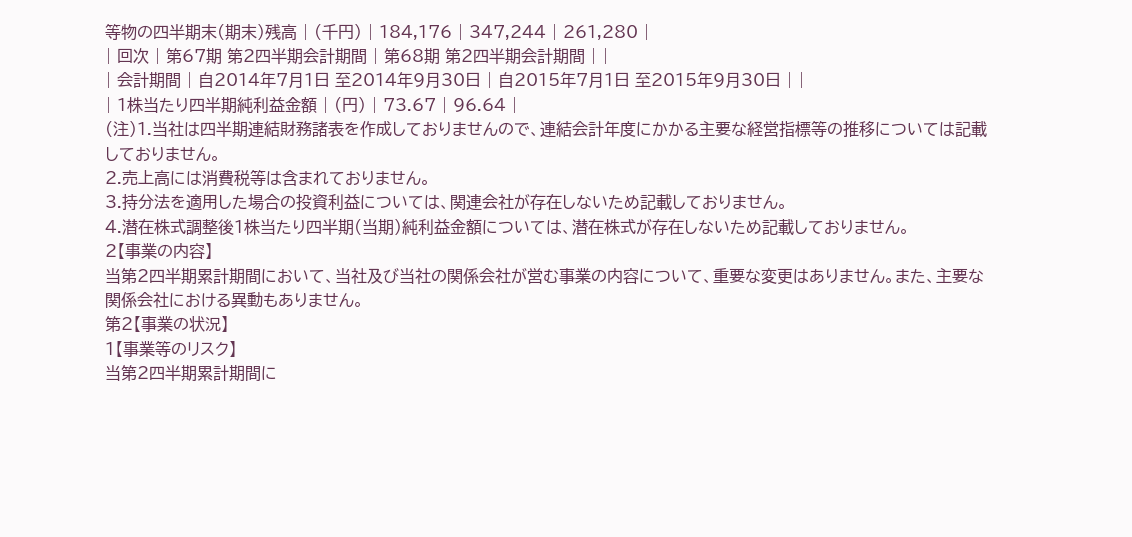等物の四半期末(期末)残高 | (千円) | 184,176 | 347,244 | 261,280 |
| 回次 | 第67期 第2四半期会計期間 | 第68期 第2四半期会計期間 | |
| 会計期間 | 自2014年7月1日 至2014年9月30日 | 自2015年7月1日 至2015年9月30日 | |
| 1株当たり四半期純利益金額 | (円) | 73.67 | 96.64 |
(注)1.当社は四半期連結財務諸表を作成しておりませんので、連結会計年度にかかる主要な経営指標等の推移については記載しておりません。
2.売上高には消費税等は含まれておりません。
3.持分法を適用した場合の投資利益については、関連会社が存在しないため記載しておりません。
4.潜在株式調整後1株当たり四半期(当期)純利益金額については、潜在株式が存在しないため記載しておりません。
2【事業の内容】
当第2四半期累計期間において、当社及び当社の関係会社が営む事業の内容について、重要な変更はありません。また、主要な関係会社における異動もありません。
第2【事業の状況】
1【事業等のリスク】
当第2四半期累計期間に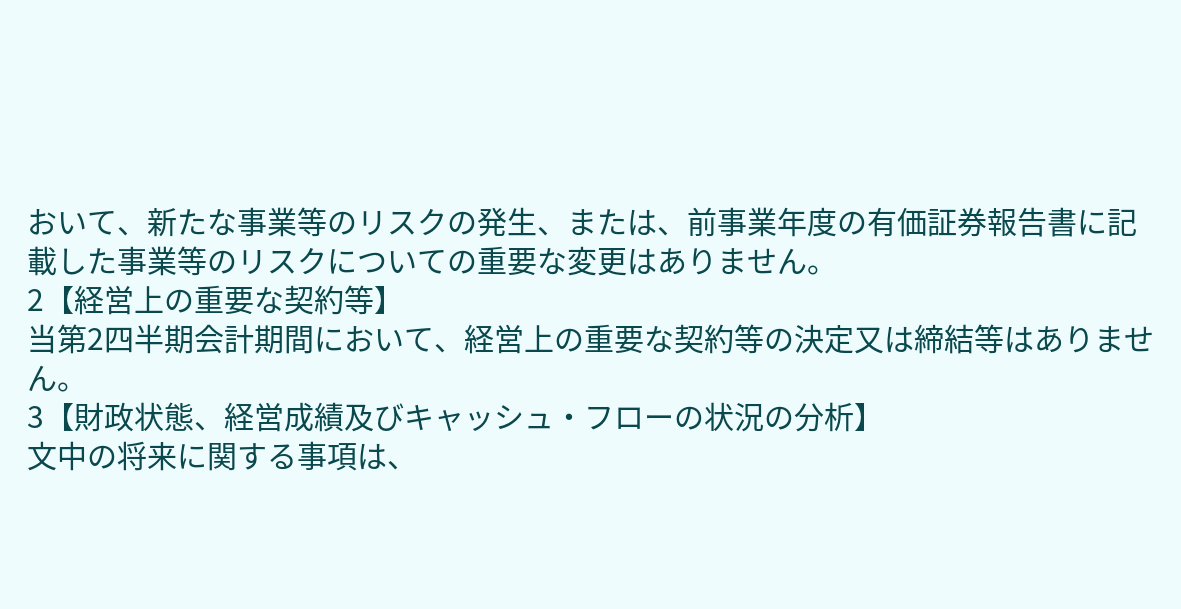おいて、新たな事業等のリスクの発生、または、前事業年度の有価証券報告書に記載した事業等のリスクについての重要な変更はありません。
2【経営上の重要な契約等】
当第2四半期会計期間において、経営上の重要な契約等の決定又は締結等はありません。
3【財政状態、経営成績及びキャッシュ・フローの状況の分析】
文中の将来に関する事項は、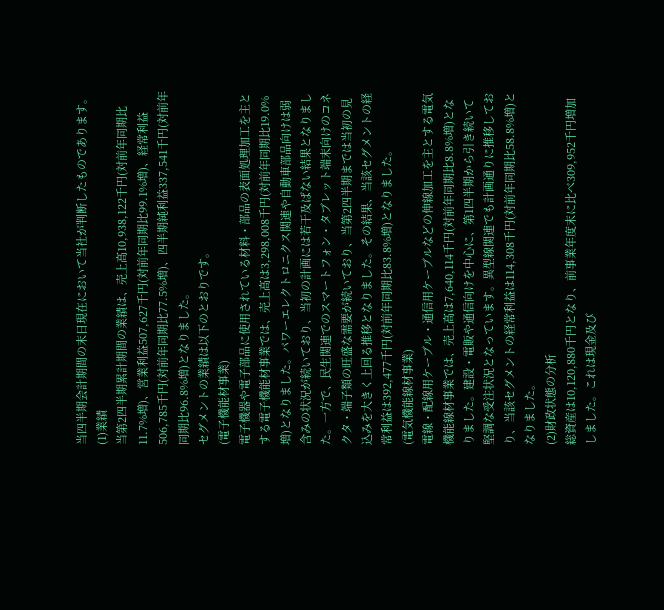当四半期会計期間の末日現在において当社が判断したものであります。
(1)業績
当第2四半期累計期間の業績は、売上高10,938,122千円(対前年同期比11.7%増)、営業利益507,627千円(対前年同期比99.1%増)、経常利益506,785千円(対前年同期比77.5%増)、四半期純利益337,541千円(対前年同期比96.8%増)となりました。
セグメントの業績は以下のとおりです。
(電子機能材事業)
電子機器や電子部品に使用されている材料・部品の表面処理加工を主とする電子機能材事業では、売上高は3,298,008千円(対前年同期比19.0%増)となりました。パワーエレクトロニクス関連や自動車部品向けは弱含みの状況が続いており、当初の計画には若干及ばない結果となりました。一方で、民生関連でのスマートフォン・タブレット端末向けのコネクタ・端子類の旺盛な需要が続いており、当第2四半期までは当初の見込みを大きく上回る推移となりました。その結果、当該セグメントの経常利益は392,477千円(対前年同期比83.8%増)となりました。
(電気機能線材事業)
電線・配線用ケーブル・通信用ケーブルなどの伸線加工を主とする電気機能線材事業では、売上高は7,640,114千円(対前年同期比8.8%増)となりました。建設・電販や通信向けを中心に、第1四半期から引き続いて堅調な受注状況となっています。異型線関連でも計画通りに推移しており、当該セグメントの経常利益は114,308千円(対前年同期比58.8%増)となりました。
(2)財政状態の分析
総資産は10,120,880千円となり、前事業年度末に比べ309,952千円増加しました。これは現金及び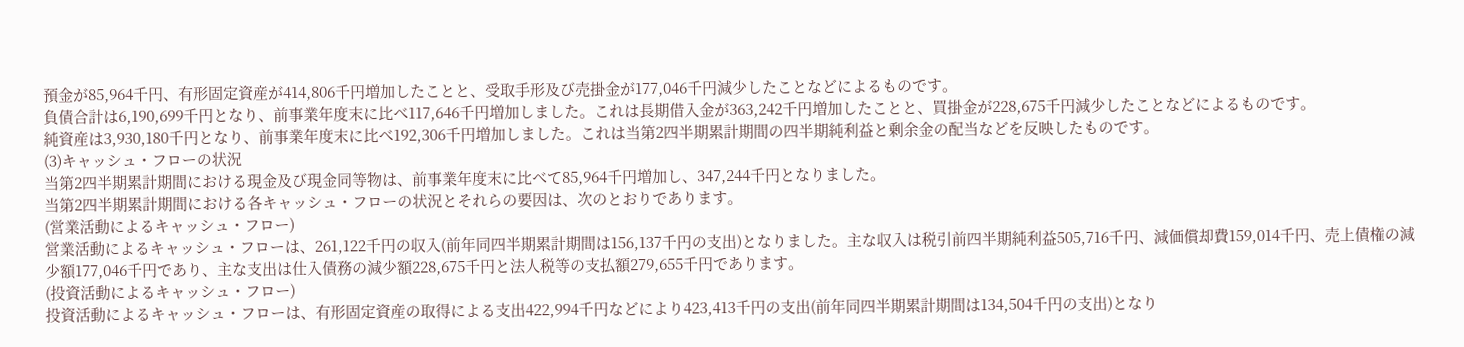預金が85,964千円、有形固定資産が414,806千円増加したことと、受取手形及び売掛金が177,046千円減少したことなどによるものです。
負債合計は6,190,699千円となり、前事業年度末に比べ117,646千円増加しました。これは長期借入金が363,242千円増加したことと、買掛金が228,675千円減少したことなどによるものです。
純資産は3,930,180千円となり、前事業年度末に比べ192,306千円増加しました。これは当第2四半期累計期間の四半期純利益と剰余金の配当などを反映したものです。
(3)キャッシュ・フローの状況
当第2四半期累計期間における現金及び現金同等物は、前事業年度末に比べて85,964千円増加し、347,244千円となりました。
当第2四半期累計期間における各キャッシュ・フローの状況とそれらの要因は、次のとおりであります。
(営業活動によるキャッシュ・フロー)
営業活動によるキャッシュ・フローは、261,122千円の収入(前年同四半期累計期間は156,137千円の支出)となりました。主な収入は税引前四半期純利益505,716千円、減価償却費159,014千円、売上債権の減少額177,046千円であり、主な支出は仕入債務の減少額228,675千円と法人税等の支払額279,655千円であります。
(投資活動によるキャッシュ・フロー)
投資活動によるキャッシュ・フローは、有形固定資産の取得による支出422,994千円などにより423,413千円の支出(前年同四半期累計期間は134,504千円の支出)となり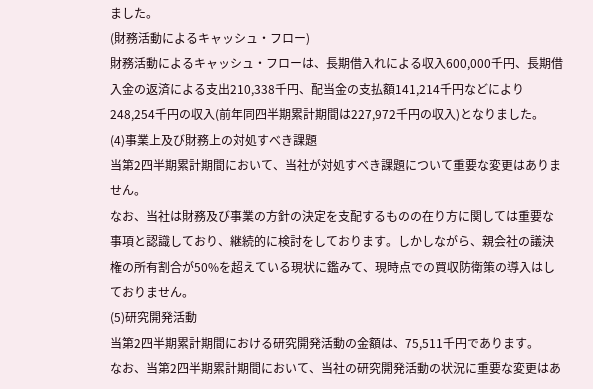ました。
(財務活動によるキャッシュ・フロー)
財務活動によるキャッシュ・フローは、長期借入れによる収入600,000千円、長期借入金の返済による支出210,338千円、配当金の支払額141,214千円などにより248,254千円の収入(前年同四半期累計期間は227,972千円の収入)となりました。
(4)事業上及び財務上の対処すべき課題
当第2四半期累計期間において、当社が対処すべき課題について重要な変更はありません。
なお、当社は財務及び事業の方針の決定を支配するものの在り方に関しては重要な事項と認識しており、継続的に検討をしております。しかしながら、親会社の議決権の所有割合が50%を超えている現状に鑑みて、現時点での買収防衛策の導入はしておりません。
(5)研究開発活動
当第2四半期累計期間における研究開発活動の金額は、75,511千円であります。
なお、当第2四半期累計期間において、当社の研究開発活動の状況に重要な変更はあ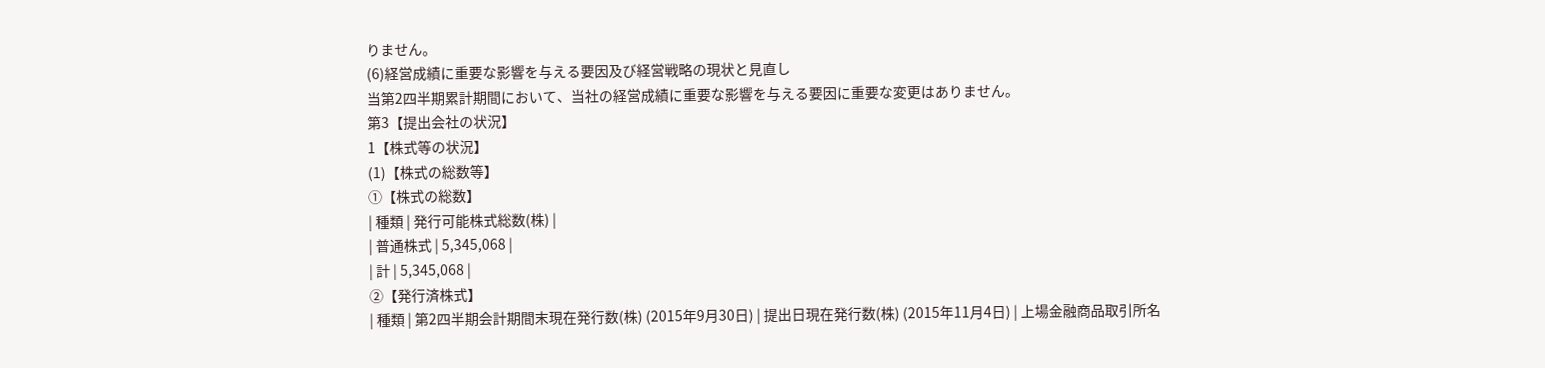りません。
(6)経営成績に重要な影響を与える要因及び経営戦略の現状と見直し
当第2四半期累計期間において、当社の経営成績に重要な影響を与える要因に重要な変更はありません。
第3【提出会社の状況】
1【株式等の状況】
(1)【株式の総数等】
①【株式の総数】
| 種類 | 発行可能株式総数(株) |
| 普通株式 | 5,345,068 |
| 計 | 5,345,068 |
②【発行済株式】
| 種類 | 第2四半期会計期間末現在発行数(株) (2015年9月30日) | 提出日現在発行数(株) (2015年11月4日) | 上場金融商品取引所名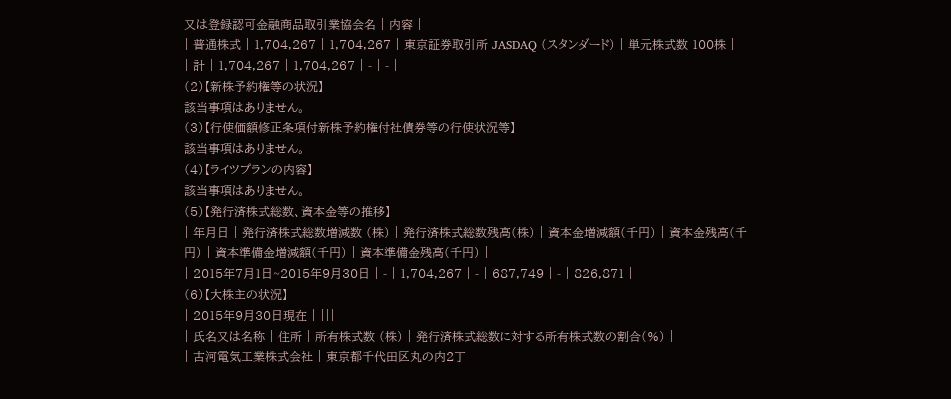又は登録認可金融商品取引業協会名 | 内容 |
| 普通株式 | 1,704,267 | 1,704,267 | 東京証券取引所 JASDAQ (スタンダード) | 単元株式数 100株 |
| 計 | 1,704,267 | 1,704,267 | - | - |
(2)【新株予約権等の状況】
該当事項はありません。
(3)【行使価額修正条項付新株予約権付社債券等の行使状況等】
該当事項はありません。
(4)【ライツプランの内容】
該当事項はありません。
(5)【発行済株式総数、資本金等の推移】
| 年月日 | 発行済株式総数増減数 (株) | 発行済株式総数残高(株) | 資本金増減額(千円) | 資本金残高(千円) | 資本準備金増減額(千円) | 資本準備金残高(千円) |
| 2015年7月1日~2015年9月30日 | - | 1,704,267 | - | 687,749 | - | 826,871 |
(6)【大株主の状況】
| 2015年9月30日現在 | |||
| 氏名又は名称 | 住所 | 所有株式数 (株) | 発行済株式総数に対する所有株式数の割合(%) |
| 古河電気工業株式会社 | 東京都千代田区丸の内2丁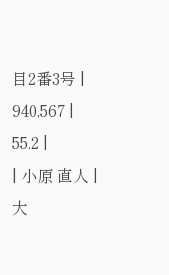目2番3号 | 940,567 | 55.2 |
| 小原 直人 | 大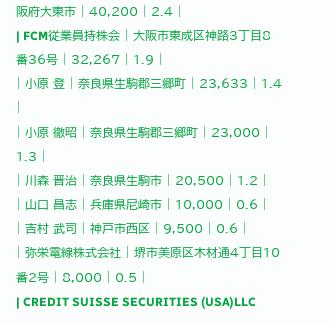阪府大東市 | 40,200 | 2.4 |
| FCM従業員持株会 | 大阪市東成区神路3丁目8番36号 | 32,267 | 1.9 |
| 小原 登 | 奈良県生駒郡三郷町 | 23,633 | 1.4 |
| 小原 徹昭 | 奈良県生駒郡三郷町 | 23,000 | 1.3 |
| 川森 晋治 | 奈良県生駒市 | 20,500 | 1.2 |
| 山口 昌志 | 兵庫県尼崎市 | 10,000 | 0.6 |
| 吉村 武司 | 神戸市西区 | 9,500 | 0.6 |
| 弥栄電線株式会社 | 堺市美原区木材通4丁目10番2号 | 8,000 | 0.5 |
| CREDIT SUISSE SECURITIES (USA)LLC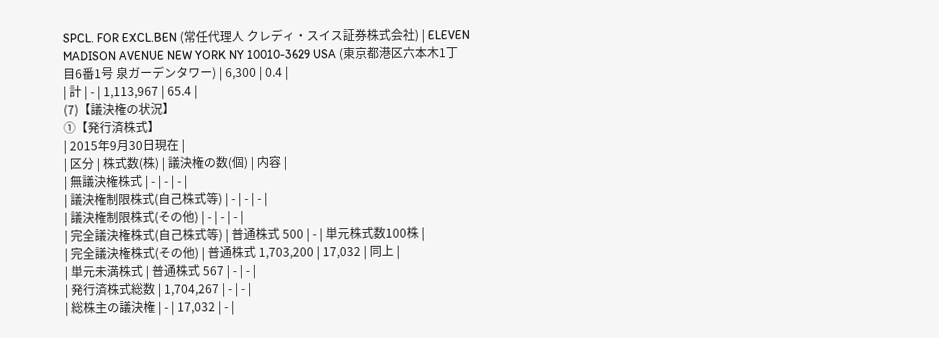SPCL. FOR EXCL.BEN (常任代理人 クレディ・スイス証券株式会社) | ELEVEN MADISON AVENUE NEW YORK NY 10010-3629 USA (東京都港区六本木1丁目6番1号 泉ガーデンタワー) | 6,300 | 0.4 |
| 計 | - | 1,113,967 | 65.4 |
(7)【議決権の状況】
①【発行済株式】
| 2015年9月30日現在 |
| 区分 | 株式数(株) | 議決権の数(個) | 内容 |
| 無議決権株式 | - | - | - |
| 議決権制限株式(自己株式等) | - | - | - |
| 議決権制限株式(その他) | - | - | - |
| 完全議決権株式(自己株式等) | 普通株式 500 | - | 単元株式数100株 |
| 完全議決権株式(その他) | 普通株式 1,703,200 | 17,032 | 同上 |
| 単元未満株式 | 普通株式 567 | - | - |
| 発行済株式総数 | 1,704,267 | - | - |
| 総株主の議決権 | - | 17,032 | - |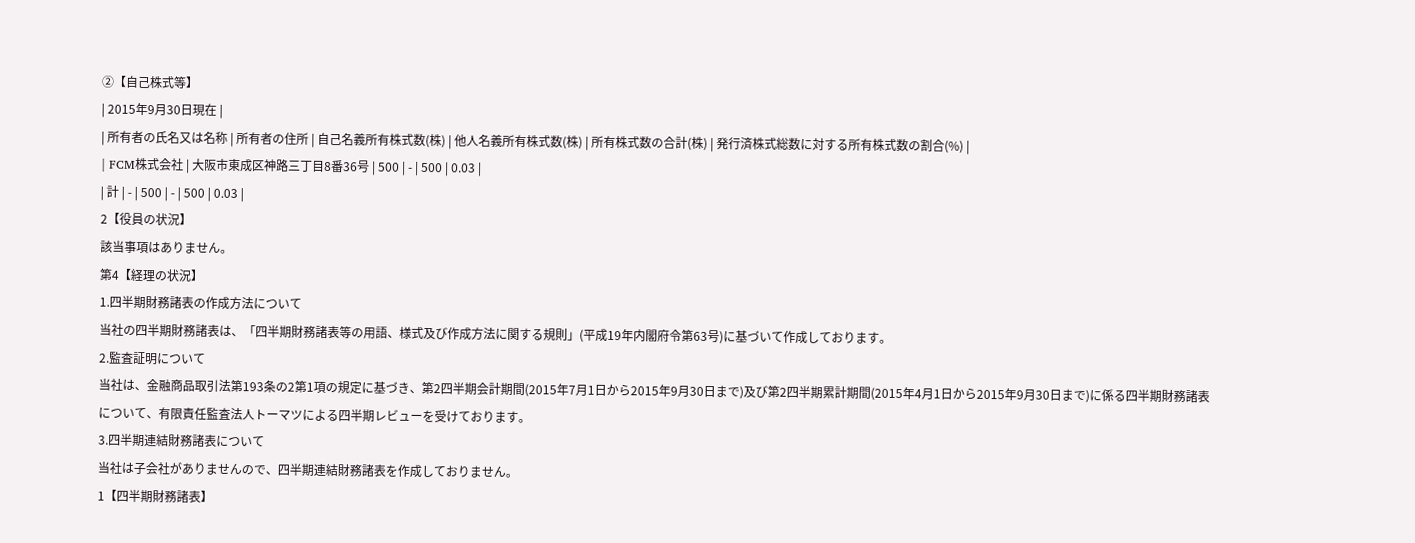②【自己株式等】
| 2015年9月30日現在 |
| 所有者の氏名又は名称 | 所有者の住所 | 自己名義所有株式数(株) | 他人名義所有株式数(株) | 所有株式数の合計(株) | 発行済株式総数に対する所有株式数の割合(%) |
| FCM株式会社 | 大阪市東成区神路三丁目8番36号 | 500 | - | 500 | 0.03 |
| 計 | - | 500 | - | 500 | 0.03 |
2【役員の状況】
該当事項はありません。
第4【経理の状況】
1.四半期財務諸表の作成方法について
当社の四半期財務諸表は、「四半期財務諸表等の用語、様式及び作成方法に関する規則」(平成19年内閣府令第63号)に基づいて作成しております。
2.監査証明について
当社は、金融商品取引法第193条の2第1項の規定に基づき、第2四半期会計期間(2015年7月1日から2015年9月30日まで)及び第2四半期累計期間(2015年4月1日から2015年9月30日まで)に係る四半期財務諸表について、有限責任監査法人トーマツによる四半期レビューを受けております。
3.四半期連結財務諸表について
当社は子会社がありませんので、四半期連結財務諸表を作成しておりません。
1【四半期財務諸表】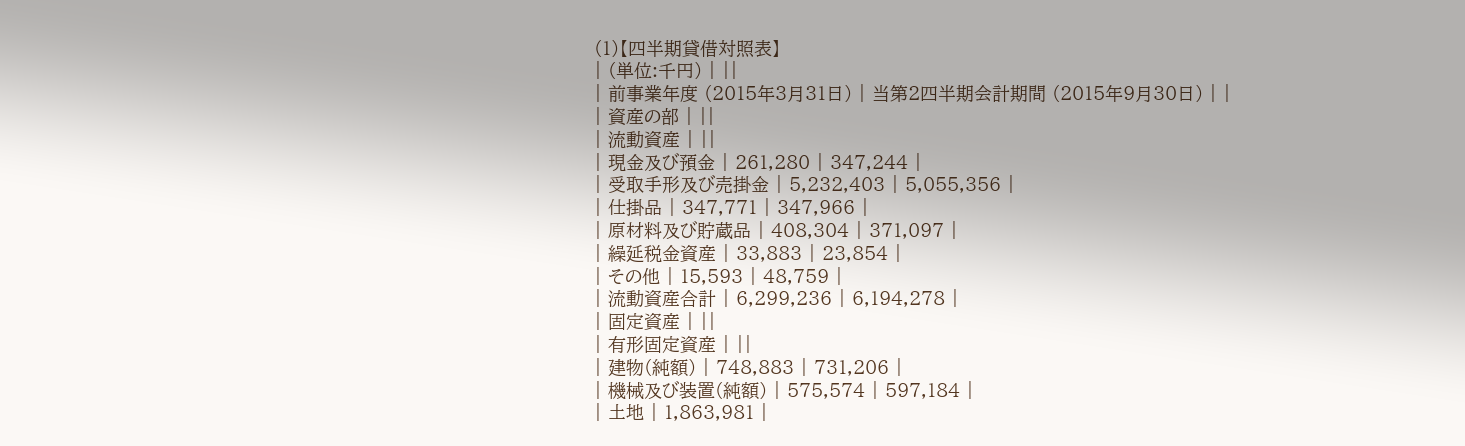(1)【四半期貸借対照表】
| (単位:千円) | ||
| 前事業年度 (2015年3月31日) | 当第2四半期会計期間 (2015年9月30日) | |
| 資産の部 | ||
| 流動資産 | ||
| 現金及び預金 | 261,280 | 347,244 |
| 受取手形及び売掛金 | 5,232,403 | 5,055,356 |
| 仕掛品 | 347,771 | 347,966 |
| 原材料及び貯蔵品 | 408,304 | 371,097 |
| 繰延税金資産 | 33,883 | 23,854 |
| その他 | 15,593 | 48,759 |
| 流動資産合計 | 6,299,236 | 6,194,278 |
| 固定資産 | ||
| 有形固定資産 | ||
| 建物(純額) | 748,883 | 731,206 |
| 機械及び装置(純額) | 575,574 | 597,184 |
| 土地 | 1,863,981 |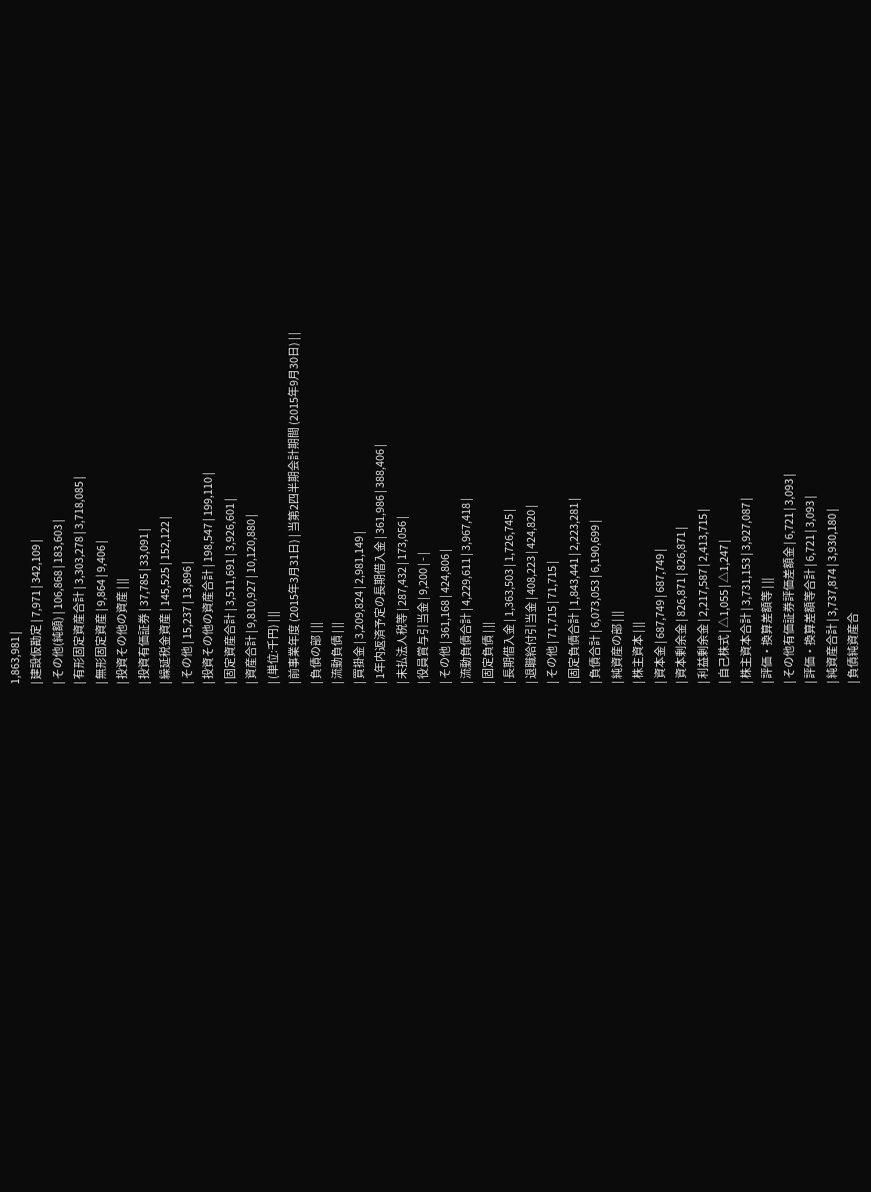1,863,981 |
| 建設仮勘定 | 7,971 | 342,109 |
| その他(純額) | 106,868 | 183,603 |
| 有形固定資産合計 | 3,303,278 | 3,718,085 |
| 無形固定資産 | 9,864 | 9,406 |
| 投資その他の資産 | ||
| 投資有価証券 | 37,785 | 33,091 |
| 繰延税金資産 | 145,525 | 152,122 |
| その他 | 15,237 | 13,896 |
| 投資その他の資産合計 | 198,547 | 199,110 |
| 固定資産合計 | 3,511,691 | 3,926,601 |
| 資産合計 | 9,810,927 | 10,120,880 |
| (単位:千円) | ||
| 前事業年度 (2015年3月31日) | 当第2四半期会計期間 (2015年9月30日) | |
| 負債の部 | ||
| 流動負債 | ||
| 買掛金 | 3,209,824 | 2,981,149 |
| 1年内返済予定の長期借入金 | 361,986 | 388,406 |
| 未払法人税等 | 287,432 | 173,056 |
| 役員賞与引当金 | 9,200 | - |
| その他 | 361,168 | 424,806 |
| 流動負債合計 | 4,229,611 | 3,967,418 |
| 固定負債 | ||
| 長期借入金 | 1,363,503 | 1,726,745 |
| 退職給付引当金 | 408,223 | 424,820 |
| その他 | 71,715 | 71,715 |
| 固定負債合計 | 1,843,441 | 2,223,281 |
| 負債合計 | 6,073,053 | 6,190,699 |
| 純資産の部 | ||
| 株主資本 | ||
| 資本金 | 687,749 | 687,749 |
| 資本剰余金 | 826,871 | 826,871 |
| 利益剰余金 | 2,217,587 | 2,413,715 |
| 自己株式 | △1,055 | △1,247 |
| 株主資本合計 | 3,731,153 | 3,927,087 |
| 評価・換算差額等 | ||
| その他有価証券評価差額金 | 6,721 | 3,093 |
| 評価・換算差額等合計 | 6,721 | 3,093 |
| 純資産合計 | 3,737,874 | 3,930,180 |
| 負債純資産合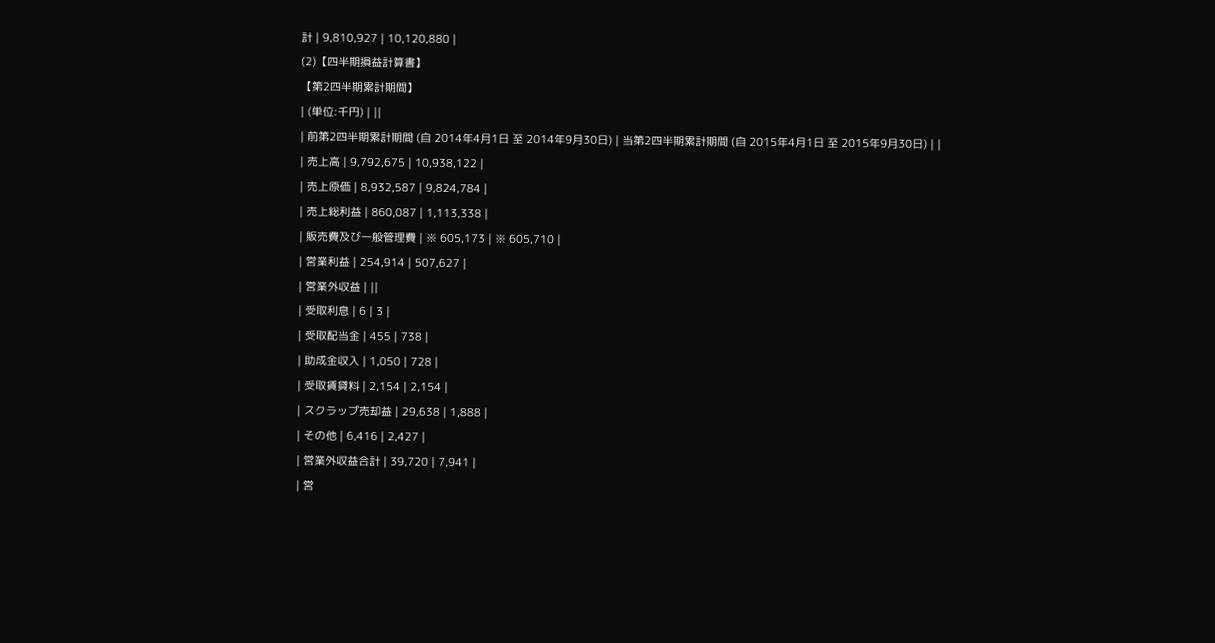計 | 9,810,927 | 10,120,880 |
(2)【四半期損益計算書】
【第2四半期累計期間】
| (単位:千円) | ||
| 前第2四半期累計期間 (自 2014年4月1日 至 2014年9月30日) | 当第2四半期累計期間 (自 2015年4月1日 至 2015年9月30日) | |
| 売上高 | 9,792,675 | 10,938,122 |
| 売上原価 | 8,932,587 | 9,824,784 |
| 売上総利益 | 860,087 | 1,113,338 |
| 販売費及び一般管理費 | ※ 605,173 | ※ 605,710 |
| 営業利益 | 254,914 | 507,627 |
| 営業外収益 | ||
| 受取利息 | 6 | 3 |
| 受取配当金 | 455 | 738 |
| 助成金収入 | 1,050 | 728 |
| 受取賃貸料 | 2,154 | 2,154 |
| スクラップ売却益 | 29,638 | 1,888 |
| その他 | 6,416 | 2,427 |
| 営業外収益合計 | 39,720 | 7,941 |
| 営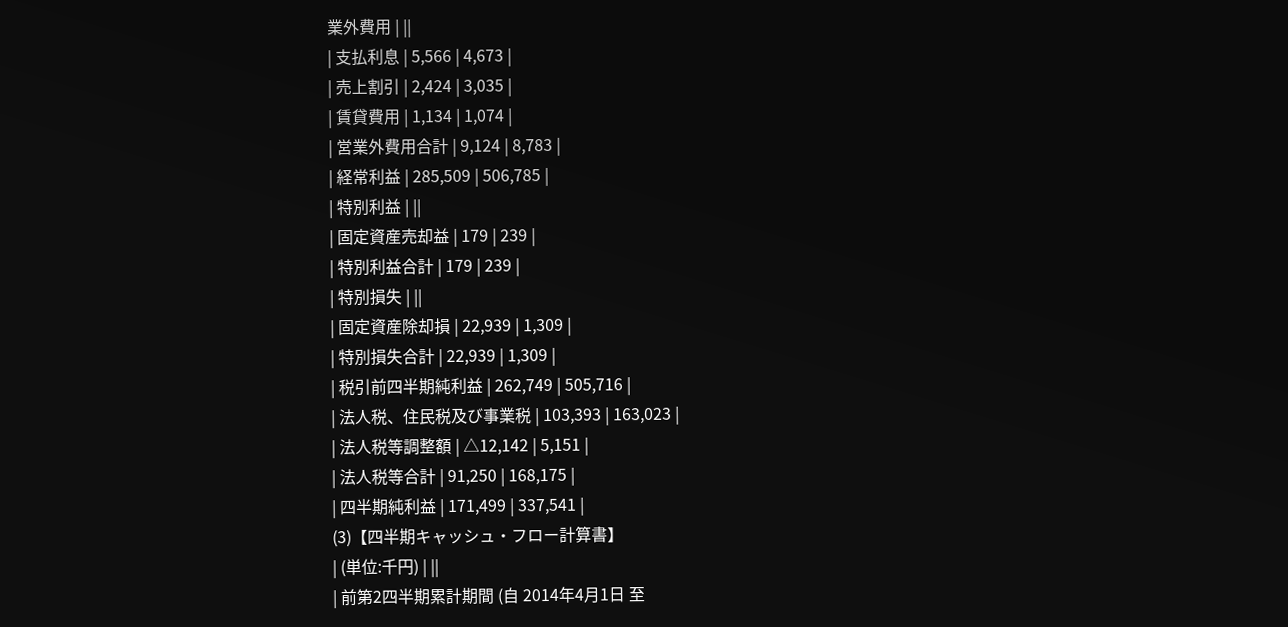業外費用 | ||
| 支払利息 | 5,566 | 4,673 |
| 売上割引 | 2,424 | 3,035 |
| 賃貸費用 | 1,134 | 1,074 |
| 営業外費用合計 | 9,124 | 8,783 |
| 経常利益 | 285,509 | 506,785 |
| 特別利益 | ||
| 固定資産売却益 | 179 | 239 |
| 特別利益合計 | 179 | 239 |
| 特別損失 | ||
| 固定資産除却損 | 22,939 | 1,309 |
| 特別損失合計 | 22,939 | 1,309 |
| 税引前四半期純利益 | 262,749 | 505,716 |
| 法人税、住民税及び事業税 | 103,393 | 163,023 |
| 法人税等調整額 | △12,142 | 5,151 |
| 法人税等合計 | 91,250 | 168,175 |
| 四半期純利益 | 171,499 | 337,541 |
(3)【四半期キャッシュ・フロー計算書】
| (単位:千円) | ||
| 前第2四半期累計期間 (自 2014年4月1日 至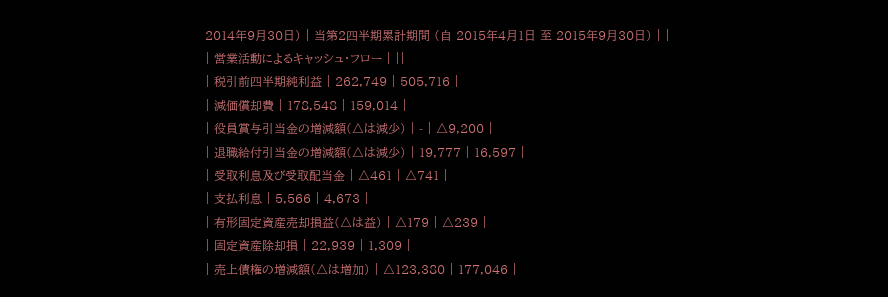2014年9月30日) | 当第2四半期累計期間 (自 2015年4月1日 至 2015年9月30日) | |
| 営業活動によるキャッシュ・フロー | ||
| 税引前四半期純利益 | 262,749 | 505,716 |
| 減価償却費 | 178,548 | 159,014 |
| 役員賞与引当金の増減額(△は減少) | - | △9,200 |
| 退職給付引当金の増減額(△は減少) | 19,777 | 16,597 |
| 受取利息及び受取配当金 | △461 | △741 |
| 支払利息 | 5,566 | 4,673 |
| 有形固定資産売却損益(△は益) | △179 | △239 |
| 固定資産除却損 | 22,939 | 1,309 |
| 売上債権の増減額(△は増加) | △123,380 | 177,046 |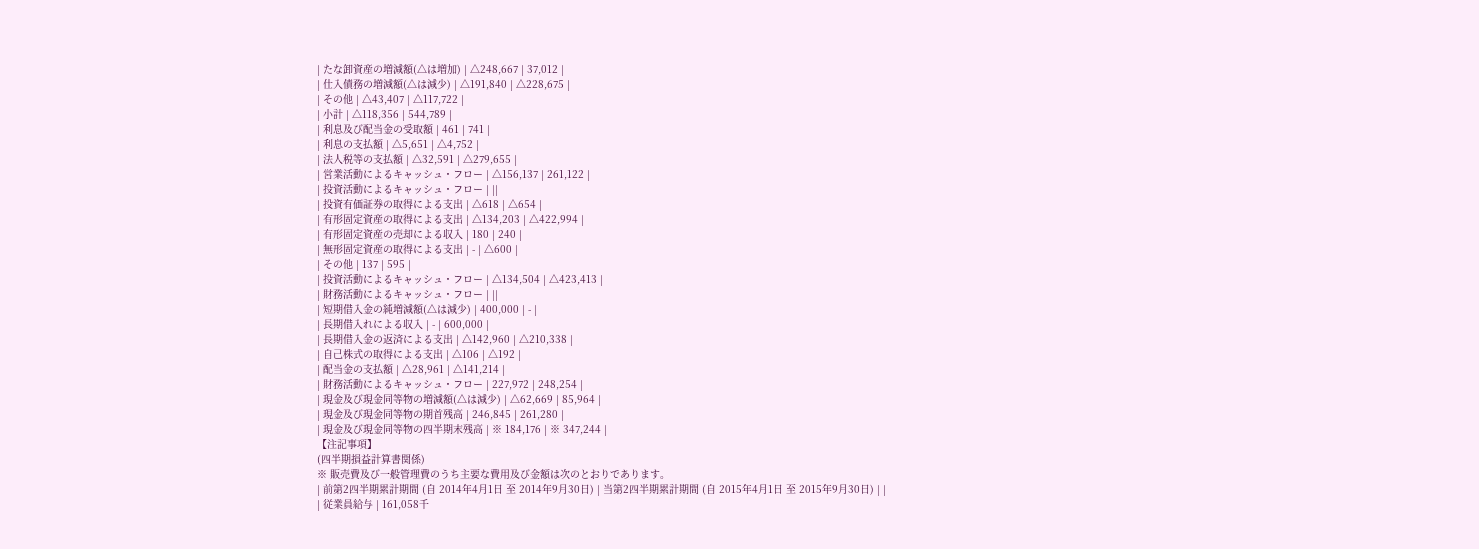| たな卸資産の増減額(△は増加) | △248,667 | 37,012 |
| 仕入債務の増減額(△は減少) | △191,840 | △228,675 |
| その他 | △43,407 | △117,722 |
| 小計 | △118,356 | 544,789 |
| 利息及び配当金の受取額 | 461 | 741 |
| 利息の支払額 | △5,651 | △4,752 |
| 法人税等の支払額 | △32,591 | △279,655 |
| 営業活動によるキャッシュ・フロー | △156,137 | 261,122 |
| 投資活動によるキャッシュ・フロー | ||
| 投資有価証券の取得による支出 | △618 | △654 |
| 有形固定資産の取得による支出 | △134,203 | △422,994 |
| 有形固定資産の売却による収入 | 180 | 240 |
| 無形固定資産の取得による支出 | - | △600 |
| その他 | 137 | 595 |
| 投資活動によるキャッシュ・フロー | △134,504 | △423,413 |
| 財務活動によるキャッシュ・フロー | ||
| 短期借入金の純増減額(△は減少) | 400,000 | - |
| 長期借入れによる収入 | - | 600,000 |
| 長期借入金の返済による支出 | △142,960 | △210,338 |
| 自己株式の取得による支出 | △106 | △192 |
| 配当金の支払額 | △28,961 | △141,214 |
| 財務活動によるキャッシュ・フロー | 227,972 | 248,254 |
| 現金及び現金同等物の増減額(△は減少) | △62,669 | 85,964 |
| 現金及び現金同等物の期首残高 | 246,845 | 261,280 |
| 現金及び現金同等物の四半期末残高 | ※ 184,176 | ※ 347,244 |
【注記事項】
(四半期損益計算書関係)
※ 販売費及び一般管理費のうち主要な費用及び金額は次のとおりであります。
| 前第2四半期累計期間 (自 2014年4月1日 至 2014年9月30日) | 当第2四半期累計期間 (自 2015年4月1日 至 2015年9月30日) | |
| 従業員給与 | 161,058千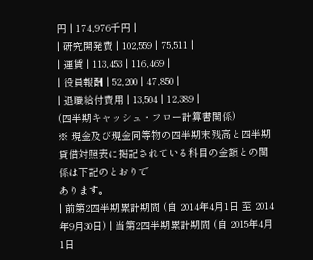円 | 174,976千円 |
| 研究開発費 | 102,559 | 75,511 |
| 運賃 | 113,453 | 116,469 |
| 役員報酬 | 52,200 | 47,850 |
| 退職給付費用 | 13,504 | 12,389 |
(四半期キャッシュ・フロー計算書関係)
※ 現金及び現金同等物の四半期末残高と四半期貸借対照表に掲記されている科目の金額との関係は下記のとおりで
あります。
| 前第2四半期累計期間 (自 2014年4月1日 至 2014年9月30日) | 当第2四半期累計期間 (自 2015年4月1日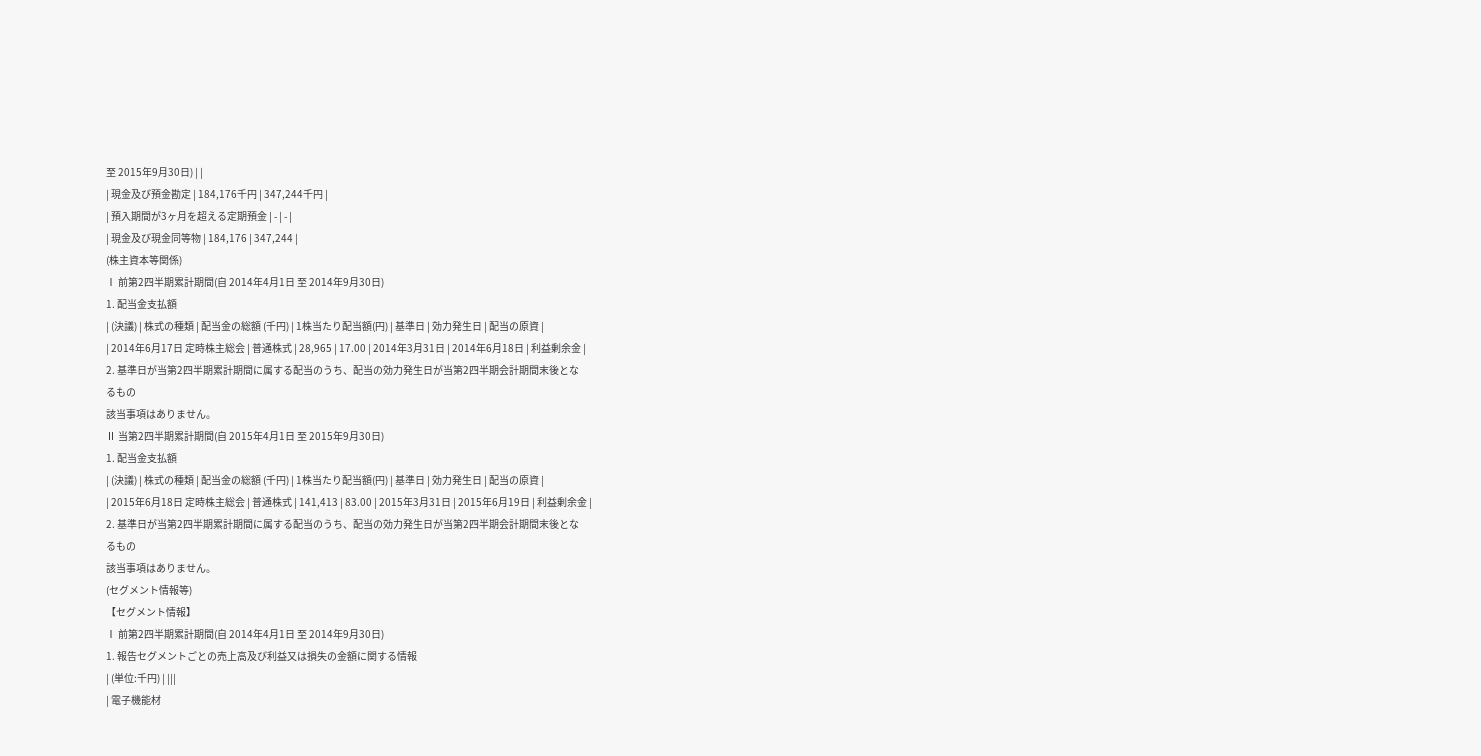至 2015年9月30日) | |
| 現金及び預金勘定 | 184,176千円 | 347,244千円 |
| 預入期間が3ヶ月を超える定期預金 | - | - |
| 現金及び現金同等物 | 184,176 | 347,244 |
(株主資本等関係)
Ⅰ 前第2四半期累計期間(自 2014年4月1日 至 2014年9月30日)
1. 配当金支払額
| (決議) | 株式の種類 | 配当金の総額 (千円) | 1株当たり配当額(円) | 基準日 | 効力発生日 | 配当の原資 |
| 2014年6月17日 定時株主総会 | 普通株式 | 28,965 | 17.00 | 2014年3月31日 | 2014年6月18日 | 利益剰余金 |
2. 基準日が当第2四半期累計期間に属する配当のうち、配当の効力発生日が当第2四半期会計期間末後とな
るもの
該当事項はありません。
Ⅱ 当第2四半期累計期間(自 2015年4月1日 至 2015年9月30日)
1. 配当金支払額
| (決議) | 株式の種類 | 配当金の総額 (千円) | 1株当たり配当額(円) | 基準日 | 効力発生日 | 配当の原資 |
| 2015年6月18日 定時株主総会 | 普通株式 | 141,413 | 83.00 | 2015年3月31日 | 2015年6月19日 | 利益剰余金 |
2. 基準日が当第2四半期累計期間に属する配当のうち、配当の効力発生日が当第2四半期会計期間末後とな
るもの
該当事項はありません。
(セグメント情報等)
【セグメント情報】
Ⅰ 前第2四半期累計期間(自 2014年4月1日 至 2014年9月30日)
1. 報告セグメントごとの売上高及び利益又は損失の金額に関する情報
| (単位:千円) | |||
| 電子機能材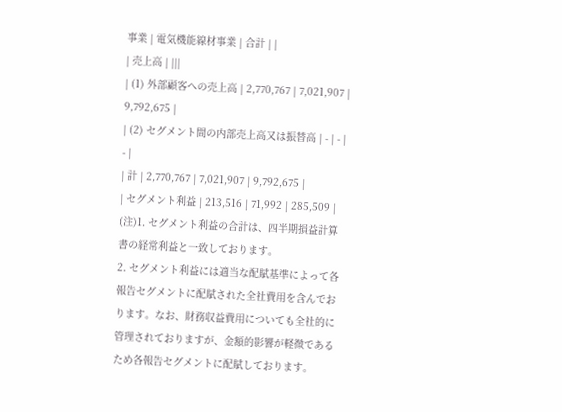事業 | 電気機能線材事業 | 合計 | |
| 売上高 | |||
| (1) 外部顧客への売上高 | 2,770,767 | 7,021,907 | 9,792,675 |
| (2) セグメント間の内部売上高又は振替高 | - | - | - |
| 計 | 2,770,767 | 7,021,907 | 9,792,675 |
| セグメント利益 | 213,516 | 71,992 | 285,509 |
(注)1. セグメント利益の合計は、四半期損益計算書の経常利益と一致しております。
2. セグメント利益には適当な配賦基準によって各報告セグメントに配賦された全社費用を含んでおります。なお、財務収益費用についても全社的に管理されておりますが、金額的影響が軽微であるため各報告セグメントに配賦しております。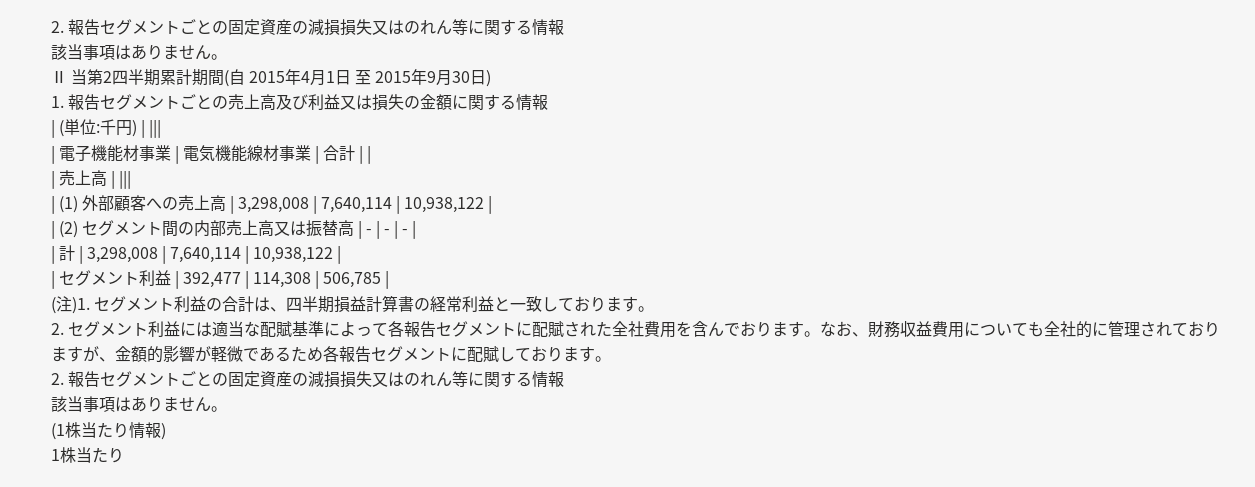2. 報告セグメントごとの固定資産の減損損失又はのれん等に関する情報
該当事項はありません。
Ⅱ 当第2四半期累計期間(自 2015年4月1日 至 2015年9月30日)
1. 報告セグメントごとの売上高及び利益又は損失の金額に関する情報
| (単位:千円) | |||
| 電子機能材事業 | 電気機能線材事業 | 合計 | |
| 売上高 | |||
| (1) 外部顧客への売上高 | 3,298,008 | 7,640,114 | 10,938,122 |
| (2) セグメント間の内部売上高又は振替高 | - | - | - |
| 計 | 3,298,008 | 7,640,114 | 10,938,122 |
| セグメント利益 | 392,477 | 114,308 | 506,785 |
(注)1. セグメント利益の合計は、四半期損益計算書の経常利益と一致しております。
2. セグメント利益には適当な配賦基準によって各報告セグメントに配賦された全社費用を含んでおります。なお、財務収益費用についても全社的に管理されておりますが、金額的影響が軽微であるため各報告セグメントに配賦しております。
2. 報告セグメントごとの固定資産の減損損失又はのれん等に関する情報
該当事項はありません。
(1株当たり情報)
1株当たり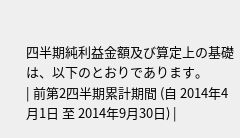四半期純利益金額及び算定上の基礎は、以下のとおりであります。
| 前第2四半期累計期間 (自 2014年4月1日 至 2014年9月30日) |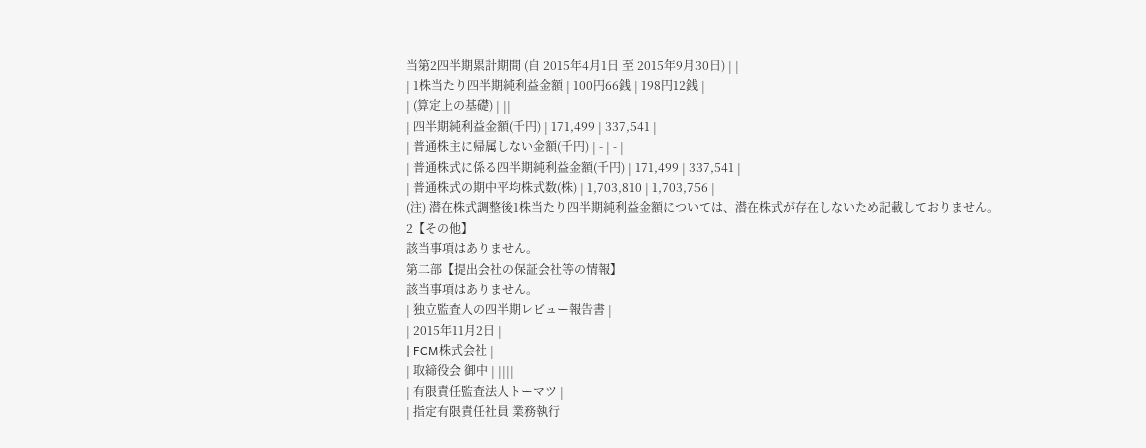当第2四半期累計期間 (自 2015年4月1日 至 2015年9月30日) | |
| 1株当たり四半期純利益金額 | 100円66銭 | 198円12銭 |
| (算定上の基礎) | ||
| 四半期純利益金額(千円) | 171,499 | 337,541 |
| 普通株主に帰属しない金額(千円) | - | - |
| 普通株式に係る四半期純利益金額(千円) | 171,499 | 337,541 |
| 普通株式の期中平均株式数(株) | 1,703,810 | 1,703,756 |
(注) 潜在株式調整後1株当たり四半期純利益金額については、潜在株式が存在しないため記載しておりません。
2【その他】
該当事項はありません。
第二部【提出会社の保証会社等の情報】
該当事項はありません。
| 独立監査人の四半期レビュー報告書 |
| 2015年11月2日 |
| FCM株式会社 |
| 取締役会 御中 | ||||
| 有限責任監査法人トーマツ |
| 指定有限責任社員 業務執行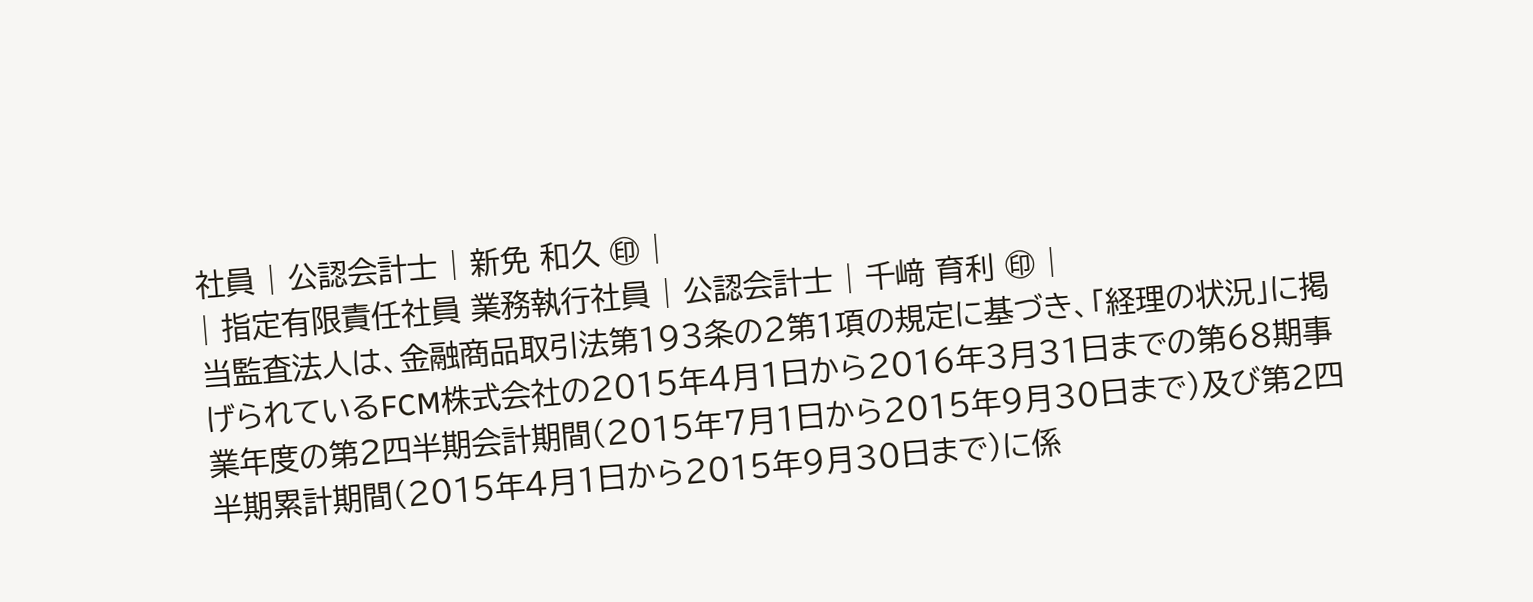社員 | 公認会計士 | 新免 和久 ㊞ |
| 指定有限責任社員 業務執行社員 | 公認会計士 | 千﨑 育利 ㊞ |
当監査法人は、金融商品取引法第193条の2第1項の規定に基づき、「経理の状況」に掲げられているFCM株式会社の2015年4月1日から2016年3月31日までの第68期事業年度の第2四半期会計期間(2015年7月1日から2015年9月30日まで)及び第2四半期累計期間(2015年4月1日から2015年9月30日まで)に係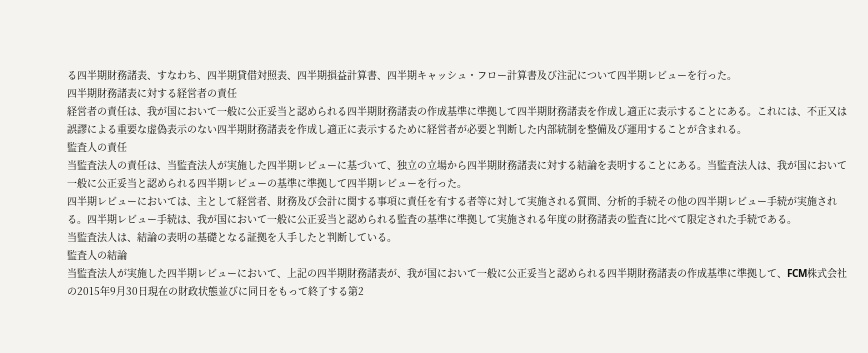る四半期財務諸表、すなわち、四半期貸借対照表、四半期損益計算書、四半期キャッシュ・フロー計算書及び注記について四半期レビューを行った。
四半期財務諸表に対する経営者の責任
経営者の責任は、我が国において一般に公正妥当と認められる四半期財務諸表の作成基準に準拠して四半期財務諸表を作成し適正に表示することにある。これには、不正又は誤謬による重要な虚偽表示のない四半期財務諸表を作成し適正に表示するために経営者が必要と判断した内部統制を整備及び運用することが含まれる。
監査人の責任
当監査法人の責任は、当監査法人が実施した四半期レビューに基づいて、独立の立場から四半期財務諸表に対する結論を表明することにある。当監査法人は、我が国において一般に公正妥当と認められる四半期レビューの基準に準拠して四半期レビューを行った。
四半期レビューにおいては、主として経営者、財務及び会計に関する事項に責任を有する者等に対して実施される質問、分析的手続その他の四半期レビュー手続が実施される。四半期レビュー手続は、我が国において一般に公正妥当と認められる監査の基準に準拠して実施される年度の財務諸表の監査に比べて限定された手続である。
当監査法人は、結論の表明の基礎となる証拠を入手したと判断している。
監査人の結論
当監査法人が実施した四半期レビューにおいて、上記の四半期財務諸表が、我が国において一般に公正妥当と認められる四半期財務諸表の作成基準に準拠して、FCM株式会社の2015年9月30日現在の財政状態並びに同日をもって終了する第2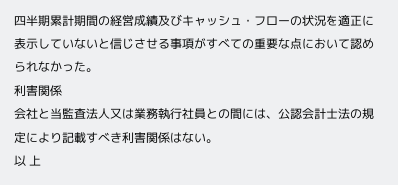四半期累計期間の経営成績及びキャッシュ・フローの状況を適正に表示していないと信じさせる事項がすべての重要な点において認められなかった。
利害関係
会社と当監査法人又は業務執行社員との間には、公認会計士法の規定により記載すべき利害関係はない。
以 上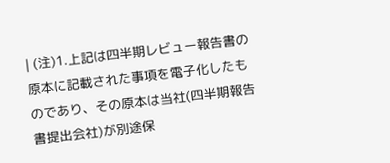| (注)1.上記は四半期レビュー報告書の原本に記載された事項を電子化したものであり、その原本は当社(四半期報告書提出会社)が別途保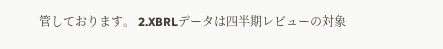管しております。 2.XBRLデータは四半期レビューの対象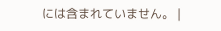には含まれていません。 |